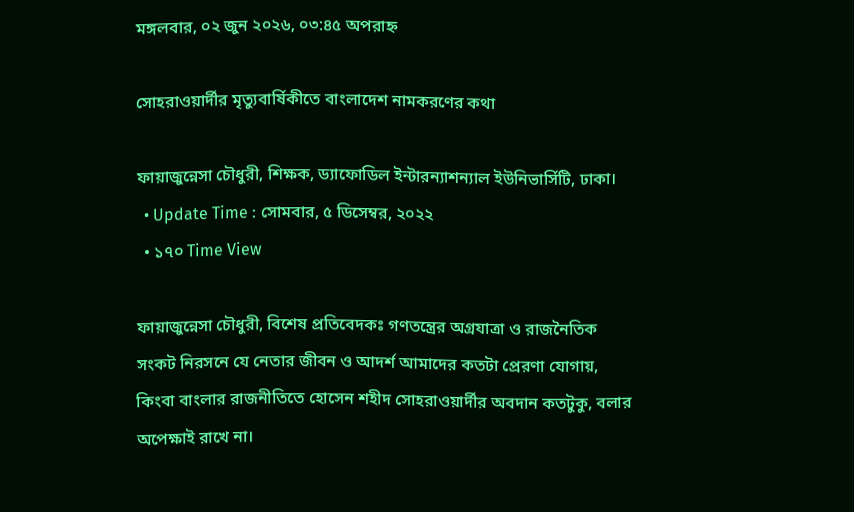মঙ্গলবার, ০২ জুন ২০২৬, ০৩:৪৫ অপরাহ্ন

সোহরাওয়ার্দীর মৃত্যুবার্ষিকীতে বাংলাদেশ নামকরণের কথা

ফায়াজুন্নেসা চৌধুরী, শিক্ষক, ড্যাফোডিল ইন্টারন্যাশন্যাল ইউনিভার্সিটি, ঢাকা।
  • Update Time : সোমবার, ৫ ডিসেম্বর, ২০২২
  • ১৭০ Time View

ফায়াজুন্নেসা চৌধুরী, বিশেষ প্রতিবেদকঃ গণতন্ত্রের অগ্রযাত্রা ও রাজনৈতিক সংকট নিরসনে যে নেতার জীবন ও আদর্শ আমাদের কতটা প্রেরণা যোগায়, কিংবা বাংলার রাজনীতিতে হোসেন শহীদ সোহরাওয়ার্দীর অবদান কতটুকু, বলার অপেক্ষাই রাখে না।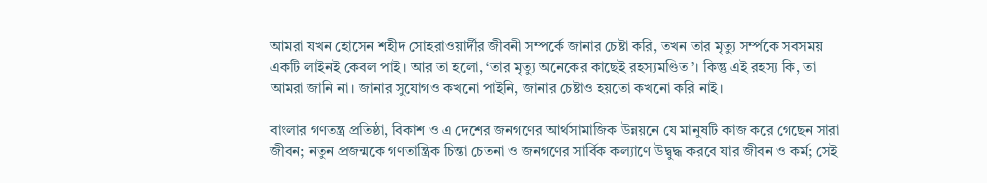আমরা যখন হোসেন শহীদ সোহরাওয়ার্দীর জীবনী সম্পর্কে জানার চেষ্টা করি, তখন তার মৃত্যু সর্ম্পকে সবসময় একটি লাইনই কেবল পাই। আর তা হলো, ‘তার মৃত্যু অনেকের কাছেই রহস্যমণ্ডিত’। কিন্তু এই রহস্য কি, তা আমরা জানি না। জানার সুযোগও কখনো পাইনি, জানার চেষ্টাও হয়তো কখনো করি নাই।

বাংলার গণতন্ত্র প্রতিষ্ঠা, বিকাশ ও এ দেশের জনগণের আর্থসামাজিক উন্নয়নে যে মানুষটি কাজ করে গেছেন সারা জীবন; নতুন প্রজন্মকে গণতান্ত্রিক চিন্তা চেতনা ও জনগণের সার্বিক কল্যাণে উদ্বুদ্ধ করবে যার জীবন ও কর্ম; সেই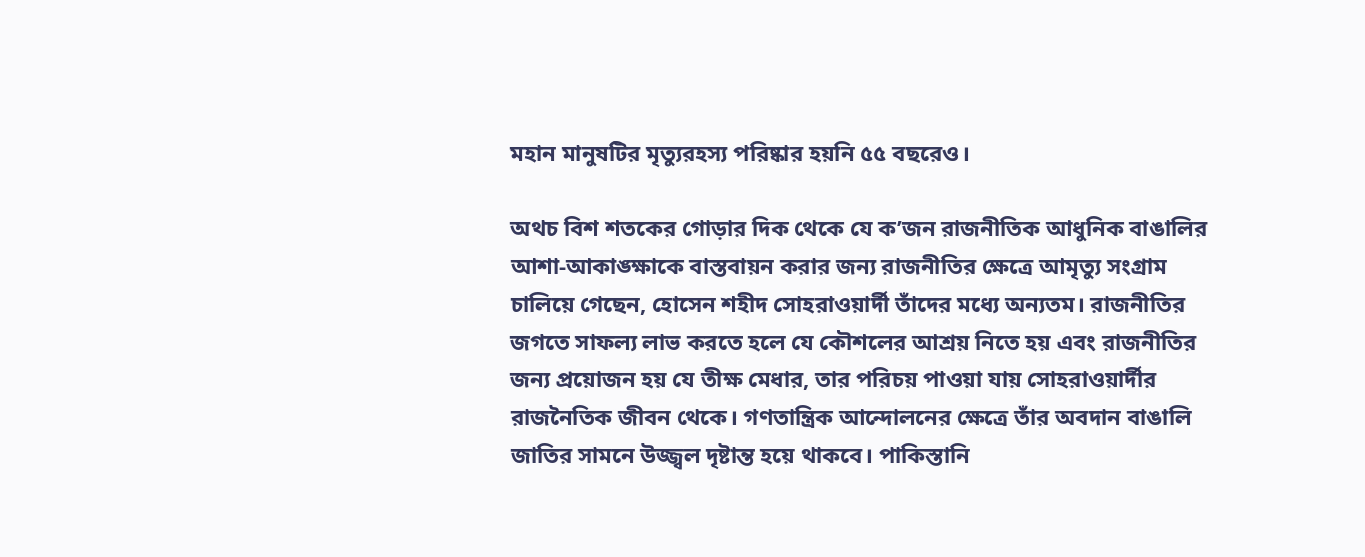মহান মানুষটির মৃত্যুরহস্য পরিষ্কার হয়নি ৫৫ বছরেও।

অথচ বিশ শতকের গোড়ার দিক থেকে যে ক’জন রাজনীতিক আধুনিক বাঙালির আশা-আকাঙ্ক্ষাকে বাস্তবায়ন করার জন্য রাজনীতির ক্ষেত্রে আমৃত্যু সংগ্রাম চালিয়ে গেছেন, হোসেন শহীদ সোহরাওয়ার্দী তাঁদের মধ্যে অন্যতম। রাজনীতির জগতে সাফল্য লাভ করতে হলে যে কৌশলের আশ্রয় নিতে হয় এবং রাজনীতির জন্য প্রয়োজন হয় যে তীক্ষ মেধার, তার পরিচয় পাওয়া যায় সোহরাওয়ার্দীর রাজনৈতিক জীবন থেকে। গণতান্ত্রিক আন্দোলনের ক্ষেত্রে তাঁর অবদান বাঙালি জাতির সামনে উজ্জ্বল দৃষ্টান্ত হয়ে থাকবে। পাকিস্তানি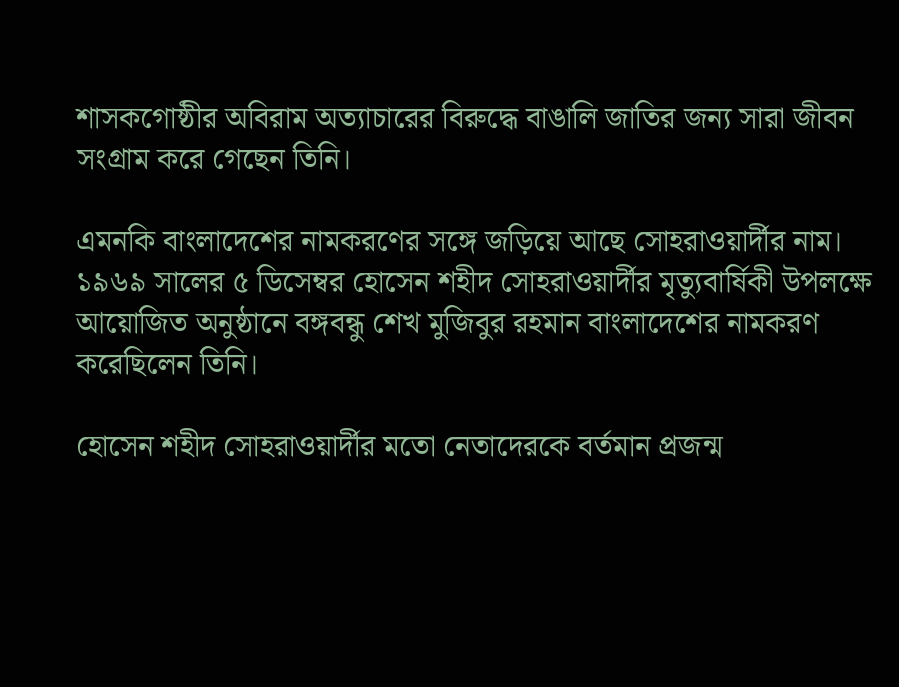শাসকগোষ্ঠীর অবিরাম অত্যাচারের বিরুদ্ধে বাঙালি জাতির জন্য সারা জীবন সংগ্রাম করে গেছেন তিনি।

এমনকি বাংলাদেশের নামকরণের সঙ্গে জড়িয়ে আছে সোহরাওয়ার্দীর নাম। ১৯৬৯ সালের ৫ ডিসেম্বর হোসেন শহীদ সোহরাওয়ার্দীর মৃত্যুবার্ষিকী উপলক্ষে আয়োজিত অনুষ্ঠানে বঙ্গবন্ধু শেখ মুজিবুর রহমান বাংলাদেশের নামকরণ করেছিলেন তিনি।

হোসেন শহীদ সোহরাওয়ার্দীর মতো নেতাদেরকে বর্তমান প্রজন্ম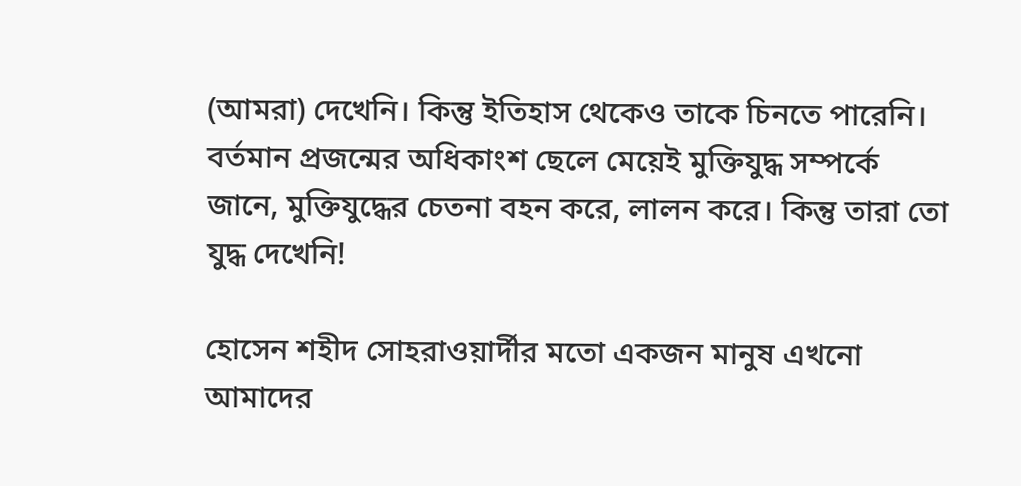(আমরা) দেখেনি। কিন্তু ইতিহাস থেকেও তাকে চিনতে পারেনি। বর্তমান প্রজন্মের অধিকাংশ ছেলে মেয়েই মুক্তিযুদ্ধ সম্পর্কে জানে, মুক্তিযুদ্ধের চেতনা বহন করে, লালন করে। কিন্তু তারা তো যুদ্ধ দেখেনি!

হোসেন শহীদ সোহরাওয়ার্দীর মতো একজন মানুষ এখনো আমাদের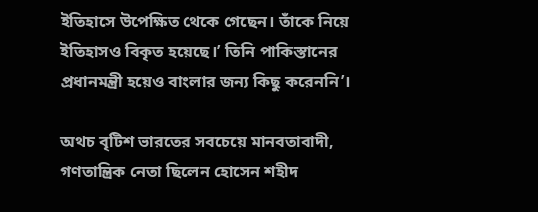ইতিহাসে উপেক্ষিত থেকে গেছেন। তাঁকে নিয়ে ইতিহাসও বিকৃত হয়েছে।’ তিনি পাকিস্তানের প্রধানমন্ত্রী হয়েও বাংলার জন্য কিছু করেননি’।

অথচ বৃটিশ ভারতের সবচেয়ে মানবতাবাদী, গণতান্ত্রিক নেতা ছিলেন হোসেন শহীদ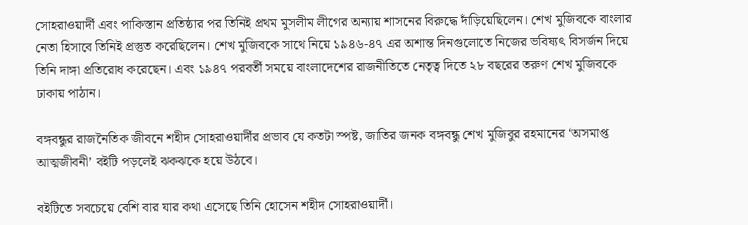সোহরাওয়ার্দী এবং পাকিস্তান প্রতিষ্ঠার পর তিনিই প্রথম মুসলীম লীগের অন্যায় শাসনের বিরুদ্ধে দাঁড়িয়েছিলেন। শেখ মুজিবকে বাংলার নেতা হিসাবে তিনিই প্রস্তুত করেছিলেন। শেখ মুজিবকে সাথে নিয়ে ১৯৪৬-৪৭ এর অশান্ত দিনগুলোতে নিজের ভবিষ্যৎ বিসর্জন দিয়ে তিনি দাঙ্গা প্রতিরোধ করেছেন। এবং ১৯৪৭ পরবর্তী সময়ে বাংলাদেশের রাজনীতিতে নেতৃত্ব দিতে ২৮ বছরের তরুণ শেখ মুজিবকে ঢাকায় পাঠান।

বঙ্গবন্ধুর রাজনৈতিক জীবনে শহীদ সোহরাওয়ার্দীর প্রভাব যে কতটা স্পষ্ট, জাতির জনক বঙ্গবন্ধু শেখ মুজিবুর রহমানের ‘অসমাপ্ত আত্মজীবনী’ বইটি পড়লেই ঝকঝকে হয়ে উঠবে।

বইটিতে সবচেয়ে বেশি বার যার কথা এসেছে তিনি হোসেন শহীদ সোহরাওয়ার্দী।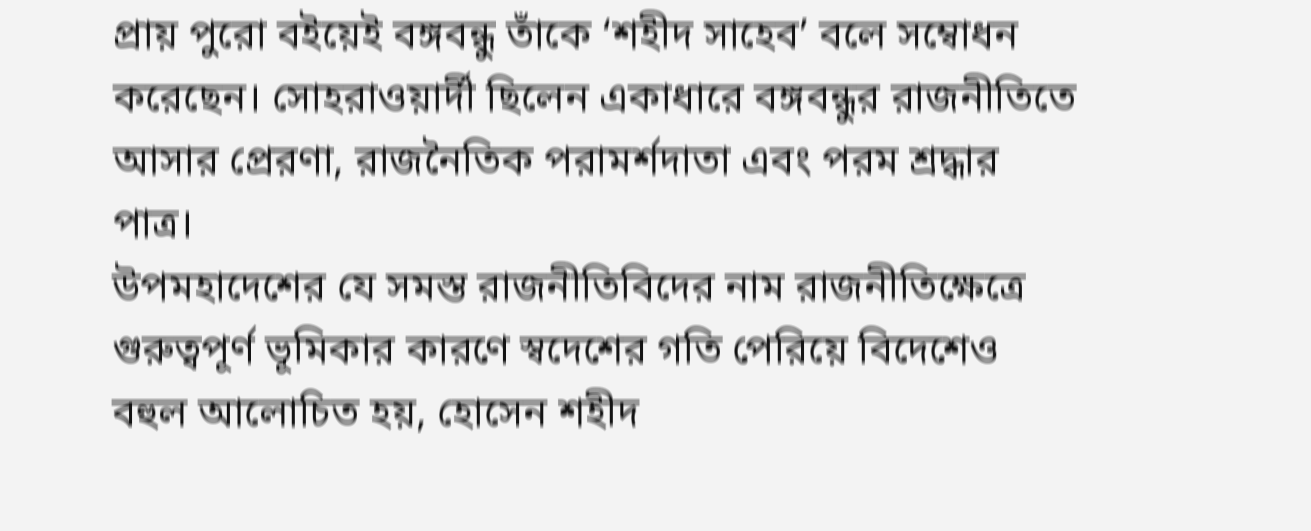প্রায় পুরো বইয়েই বঙ্গবন্ধু তাঁকে ‘শহীদ সাহেব’ বলে সম্বোধন করেছেন। সোহরাওয়ার্দী ছিলেন একাধারে বঙ্গবন্ধুর রাজনীতিতে আসার প্রেরণা, রাজনৈতিক পরামর্শদাতা এবং পরম শ্রদ্ধার পাত্র।
উপমহাদেশের যে সমস্ত রাজনীতিবিদের নাম রাজনীতিক্ষেত্রে গুরুত্বপূর্ণ ভূমিকার কারণে স্বদেশের গতি পেরিয়ে বিদেশেও বহুল আলোচিত হয়, হোসেন শহীদ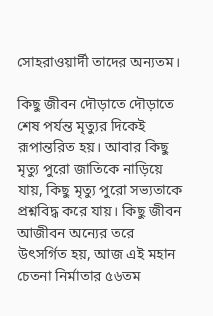সোহরাওয়ার্দী তাদের অন্যতম।

কিছু জীবন দৌড়াতে দৌড়াতে শেষ পর্যন্ত মৃত্যুর দিকেই রূপান্তরিত হয়। আবার কিছু মৃত্যু পুরো জাতিকে নাড়িয়ে যায়, কিছু মৃত্যু পুরো সভ্যতাকে প্রশ্নবিদ্ধ করে যায়। কিছু জীবন আজীবন অন্যের তরে উৎসর্গিত হয়, আজ এই মহান চেতনা নির্মাতার ৫৬তম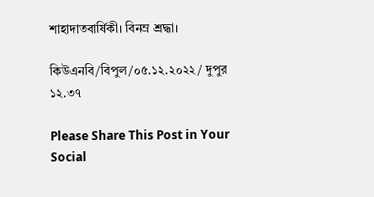শাহাদাতবার্ষিকী। বিনম্র শ্রদ্ধা।

কিউএনবি/বিপুল/০৫.১২.২০২২/ দুপুর ১২.৩৭

Please Share This Post in Your Social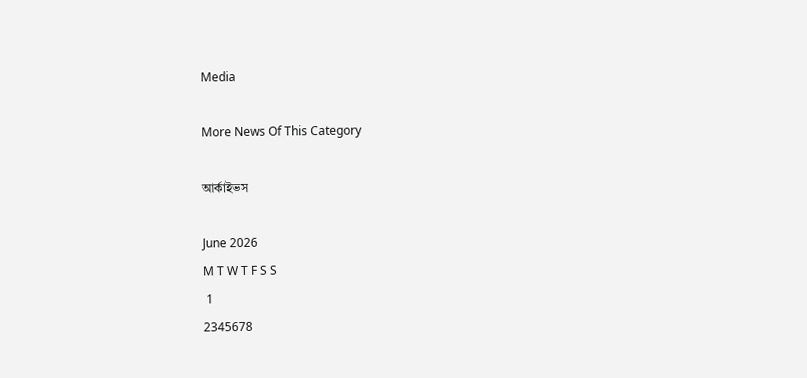Media

More News Of This Category

আর্কাইভস

June 2026
M T W T F S S
 1
2345678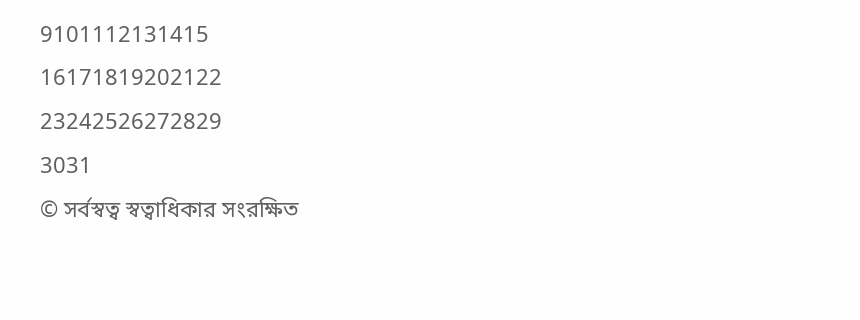9101112131415
16171819202122
23242526272829
3031
© সর্বস্বত্ব স্বত্বাধিকার সংরক্ষিত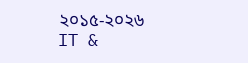২০১৫-২০২৬
IT &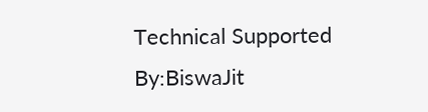Technical Supported By:BiswaJit